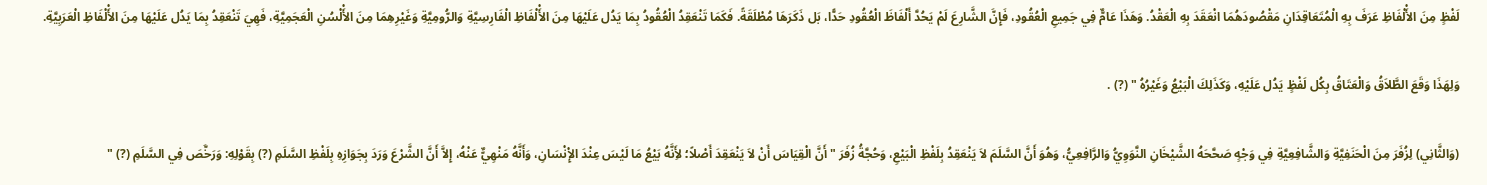لَفْظٍ مِنَ الأَْلْفَاظِ عَرَفَ بِهِ الْمُتَعَاقِدَانِ مَقْصُودَهُمَا انْعَقَدَ بِهِ الْعَقْدُ. وَهَذَا عَامٌّ فِي جَمِيعِ الْعُقُودِ، فَإِنَّ الشَّارِعَ لَمْ يَحُدَّ أَلْفَاظَ الْعُقُودِ حَدًّا، بَل ذَكَرَهَا مُطْلَقَةً. فَكَمَا تَنْعَقِدُ الْعُقُودُ بِمَا يَدُل عَلَيْهَا مِنَ الأَْلْفَاظِ الْفَارِسِيَّةِ وَالرُّومِيَّةِ وَغَيْرِهِمَا مِنَ الأَْلْسُنِ الْعَجَمِيَّةِ، فَهِيَ تَنْعَقِدُ بِمَا يَدُل عَلَيْهَا مِنَ الأَْلْفَاظِ الْعَرَبِيَّةِ.

وَلِهَذَا وَقَعَ الطَّلاَقُ وَالْعَتَاقُ بِكُل لَفْظٍ يَدُل عَلَيْهِ، وَكَذَلِكَ الْبَيْعُ وَغَيْرُهُ " (?) .

(وَالثَّانِي) لِزُفَرَ مِنَ الْحَنَفِيَّةِ وَالشَّافِعِيَّةِ فِي وَجْهٍ صَحَّحَهُ الشَّيْخَانِ النَّوَوِيُّ وَالرَّافِعِيُّ، وَهُوَ أَنَّ السَّلَمَ لاَ يَنْعَقِدُ بِلَفْظِ الْبَيْعِ، وَحُجَّةُ زُفَرَ " أَنَّ الْقِيَاسَ أَنْ لاَ يَنْعَقِدَ أَصْلاً؛ لأَِنَّهُ بَيْعُ مَا لَيْسَ عِنْدَ الإِْنْسَانِ، وَأَنَّهُ مَنْهِيٌّ عَنْهُ، إِلاَّ أَنَّ الشَّرْعَ وَرَدَ بِجَوَازِهِ بِلَفْظِ السَّلَمِ (?) بِقَوْلِهِ: وَرَخَّصَ فِي السَّلَمِ (?) "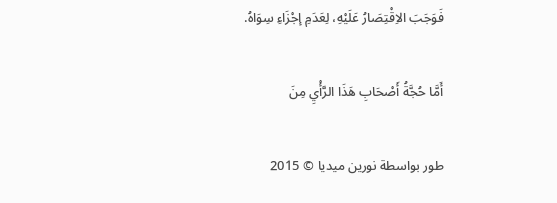فَوَجَبَ الاِقْتِصَارُ عَلَيْهِ، لِعَدَمِ إجْزَاءِ سِوَاهُ.

أَمَّا حُجَّةُ أَصْحَابِ هَذَا الرَّأْيِ مِنَ

طور بواسطة نورين ميديا © 2015